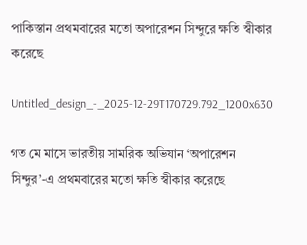পাকিস্তান প্রথমবারের মতো অপারেশন সিন্দুরে ক্ষতি স্বীকার করেছে

Untitled_design_-_2025-12-29T170729.792_1200x630

গত মে মাসে ভারতীয় সামরিক অভিযান ‘অপারেশন সিন্দুর’-এ প্রথমবারের মতো ক্ষতি স্বীকার করেছে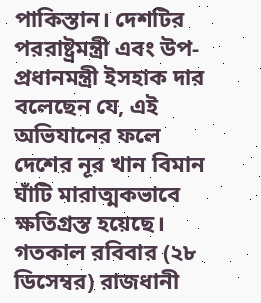পাকিস্তান। দেশটির পররাষ্ট্রমন্ত্রী এবং উপ-প্রধানমন্ত্রী ইসহাক দার বলেছেন যে, এই অভিযানের ফলে দেশের নূর খান বিমান ঘাঁটি মারাত্মকভাবে ক্ষতিগ্রস্ত হয়েছে।
গতকাল রবিবার (২৮ ডিসেম্বর) রাজধানী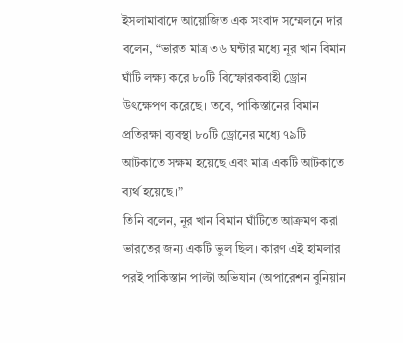ইসলামাবাদে আয়োজিত এক সংবাদ সম্মেলনে দার বলেন, “ভারত মাত্র ৩৬ ঘন্টার মধ্যে নূর খান বিমান ঘাঁটি লক্ষ্য করে ৮০টি বিস্ফোরকবাহী ড্রোন উৎক্ষেপণ করেছে। তবে, পাকিস্তানের বিমান প্রতিরক্ষা ব্যবস্থা ৮০টি ড্রোনের মধ্যে ৭৯টি আটকাতে সক্ষম হয়েছে এবং মাত্র একটি আটকাতে ব্যর্থ হয়েছে।”
তিনি বলেন, নূর খান বিমান ঘাঁটিতে আক্রমণ করা ভারতের জন্য একটি ভুল ছিল। কারণ এই হামলার পরই পাকিস্তান পাল্টা অভিযান (অপারেশন বুনিয়ান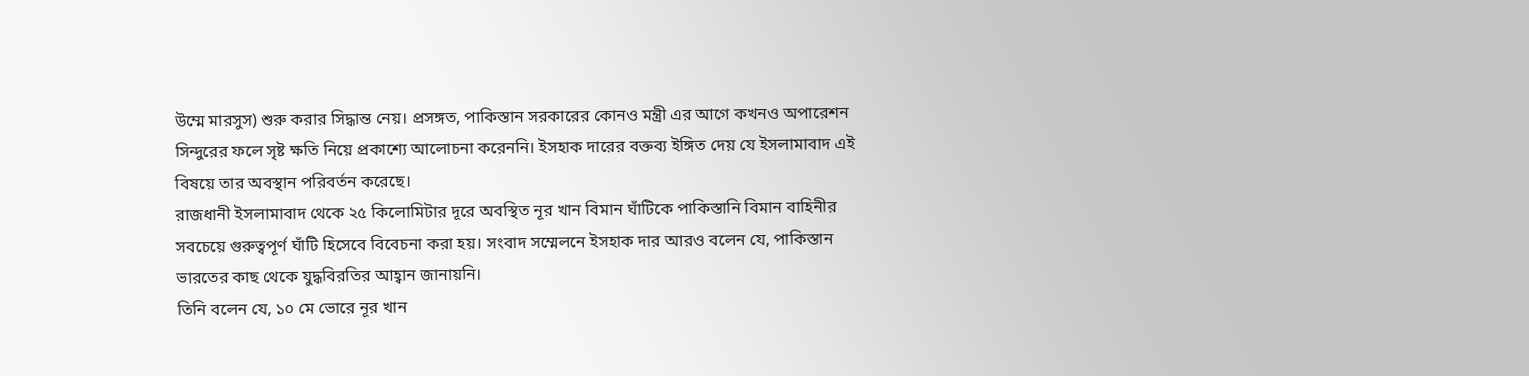উম্মে মারসুস) শুরু করার সিদ্ধান্ত নেয়। প্রসঙ্গত, পাকিস্তান সরকারের কোনও মন্ত্রী এর আগে কখনও অপারেশন সিন্দুরের ফলে সৃষ্ট ক্ষতি নিয়ে প্রকাশ্যে আলোচনা করেননি। ইসহাক দারের বক্তব্য ইঙ্গিত দেয় যে ইসলামাবাদ এই বিষয়ে তার অবস্থান পরিবর্তন করেছে।
রাজধানী ইসলামাবাদ থেকে ২৫ কিলোমিটার দূরে অবস্থিত নূর খান বিমান ঘাঁটিকে পাকিস্তানি বিমান বাহিনীর সবচেয়ে গুরুত্বপূর্ণ ঘাঁটি হিসেবে বিবেচনা করা হয়। সংবাদ সম্মেলনে ইসহাক দার আরও বলেন যে, পাকিস্তান ভারতের কাছ থেকে যুদ্ধবিরতির আহ্বান জানায়নি।
তিনি বলেন যে, ১০ মে ভোরে নূর খান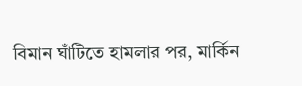বিমান ঘাঁটিতে হামলার পর, মার্কিন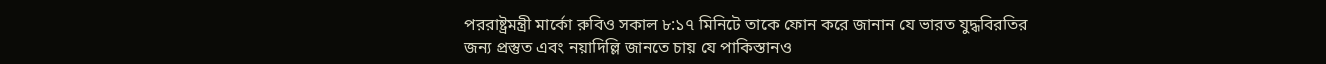পররাষ্ট্রমন্ত্রী মার্কো রুবিও সকাল ৮:১৭ মিনিটে তাকে ফোন করে জানান যে ভারত যুদ্ধবিরতির জন্য প্রস্তুত এবং নয়াদিল্লি জানতে চায় যে পাকিস্তানও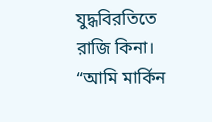যুদ্ধবিরতিতে রাজি কিনা। “আমি মার্কিন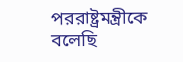পররাষ্ট্রমন্ত্রীকে বলেছি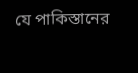যে পাকিস্তানের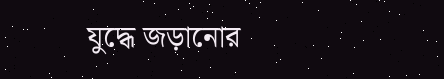যুদ্ধে জড়ানোর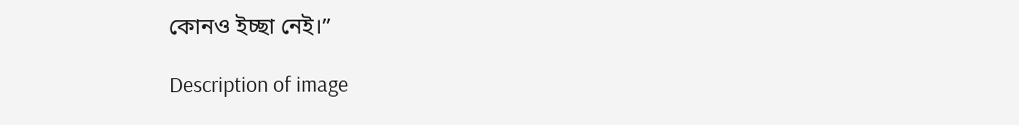কোনও ইচ্ছা নেই।”

Description of image